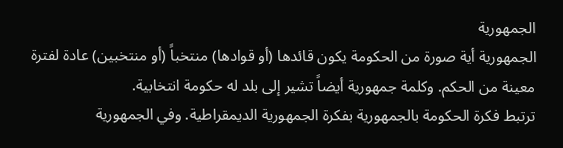الجمهورية
الجمهورية أية صورة من الحكومة يكون قائدها (أو قوادها) منتخباً (أو منتخبين) عادة لفترة معينة من الحكم. وكلمة جمهورية أيضاً تشير إلى بلد له حكومة انتخابية.
ترتبط فكرة الحكومة بالجمهورية بفكرة الجمهورية الديمقراطية. وفي الجمهورية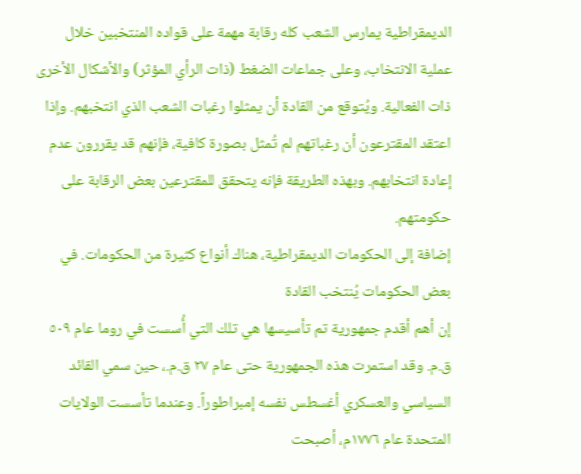الديمقراطية يمارس الشعب كله رقابة مهمة على قواده المنتخبين خلال عملية الانتخاب، وعلى جماعات الضغط (ذات الرأي المؤثر) والأشكال الأخرى ذات الفعالية. ويُتوقع من القادة أن يمثلوا رغبات الشعب الذي انتخبهم. وإذا اعتقد المقترعون أن رغباتهم لم تُمثل بصورة كافية، فإنهم قد يقررون عدم إعادة انتخابهم. وبهذه الطريقة فإنه يتحقق للمقترعين بعض الرقابة على حكومتهم.
إضافة إلى الحكومات الديمقراطية، هناك أنواع كثيرة من الحكومات. في بعض الحكومات يُنتخب القادة
إن أهم أقدم جمهورية تم تأسيسها هي تلك التي أُسست في روما عام ٥٠٩ ق.م. وقد استمرت هذه الجمهورية حتى عام ٢٧ ق.م.، حين سمي القائد السياسي والعسكري أغسطس نفسه إمبراطوراً. وعندما تأسست الولايات المتحدة عام ١٧٧٦م، أصبحت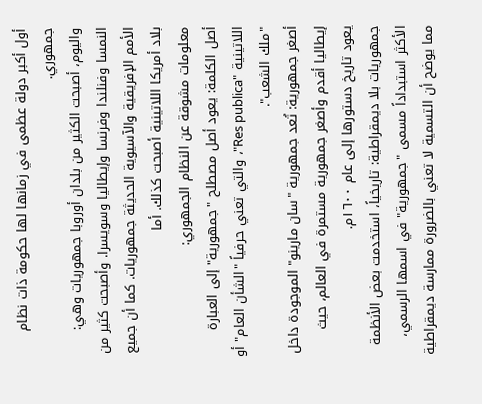أول أكبر دولة عظمى في زمانها لها حكومة ذات نظام جمهوري.
واليوم، أصبحت الكثير من بلدان أوروبا جمهوريات وهي: النمسا وفنلندا وفرنسا وإيطاليا وسويسرا. وأصبحت كثير من الأمم الإفريقية والآسيوية الحديثة جمهوريات. كما أن جميع بلاد أمريكا اللاتينية أصبحت كذلك. أما
معلومات مشوقة عن النظام الجمهوري:
أصل الكلمة: يعود أصل مصطلح "جمهورية" إلى العبارة اللاتينية "Res publica"، والتي تعني حرفياً "الشأن العام" أو "ملك الشعب".
أصغر جمهورية: تُعد جمهورية "سان مارينو" الموجودة داخل إيطاليا أقدم وأصغر جمهورية مستمرة في العالم، حيث يعود تاريخ دستورها إلى عام ١٦٠٠م.
جمهوريات بلا ديمقراطية: تاريخياً، استخدمت بعض الأنظمة الأكثر استبداداً مسمى "جمهورية" في اسمها الرسمي، مما يوضح أن التسمية لا تعني بالضرورة ممارسة ديمقراطية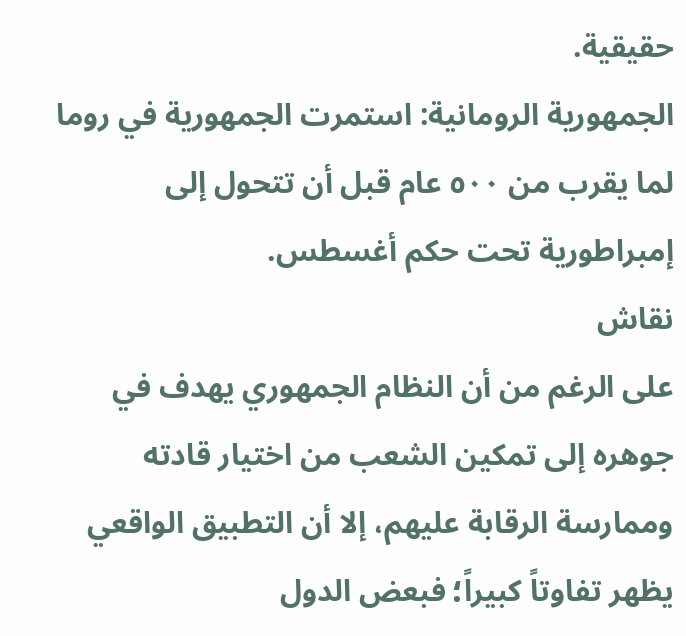حقيقية.
الجمهورية الرومانية: استمرت الجمهورية في روما لما يقرب من ٥٠٠ عام قبل أن تتحول إلى إمبراطورية تحت حكم أغسطس.
نقاش
على الرغم من أن النظام الجمهوري يهدف في جوهره إلى تمكين الشعب من اختيار قادته وممارسة الرقابة عليهم، إلا أن التطبيق الواقعي يظهر تفاوتاً كبيراً؛ فبعض الدول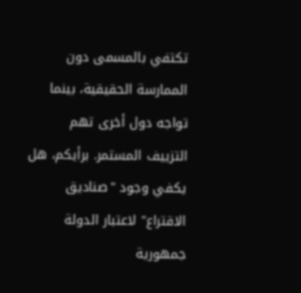تكتفي بالمسمى دون الممارسة الحقيقية، بينما تواجه دول أخرى تهم التزييف المستمر. برأيكم، هل يكفي وجود "صناديق الاقتراع" لاعتبار الدولة جمهورية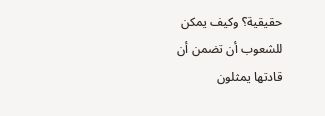حقيقية؟ وكيف يمكن للشعوب أن تضمن أن قادتها يمثلون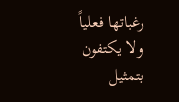رغباتها فعلياً ولا يكتفون بتمثيل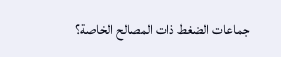جماعات الضغط ذات المصالح الخاصة؟